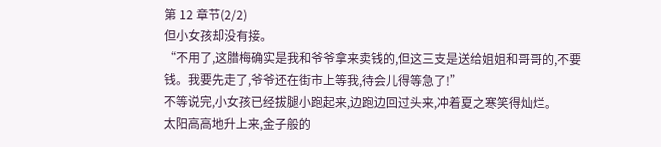第 12 章节(2/2)
但小女孩却没有接。
“不用了,这腊梅确实是我和爷爷拿来卖钱的,但这三支是送给姐姐和哥哥的,不要钱。我要先走了,爷爷还在街市上等我,待会儿得等急了!”
不等说完,小女孩已经拔腿小跑起来,边跑边回过头来,冲着夏之寒笑得灿烂。
太阳高高地升上来,金子般的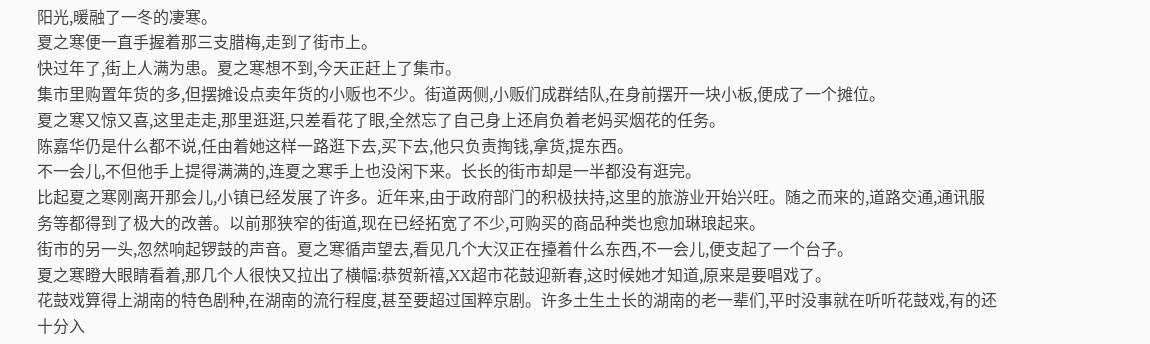阳光,暖融了一冬的凄寒。
夏之寒便一直手握着那三支腊梅,走到了街市上。
快过年了,街上人满为患。夏之寒想不到,今天正赶上了集市。
集市里购置年货的多,但摆摊设点卖年货的小贩也不少。街道两侧,小贩们成群结队,在身前摆开一块小板,便成了一个摊位。
夏之寒又惊又喜,这里走走,那里逛逛,只差看花了眼,全然忘了自己身上还肩负着老妈买烟花的任务。
陈嘉华仍是什么都不说,任由着她这样一路逛下去,买下去,他只负责掏钱,拿货,提东西。
不一会儿,不但他手上提得满满的,连夏之寒手上也没闲下来。长长的街市却是一半都没有逛完。
比起夏之寒刚离开那会儿,小镇已经发展了许多。近年来,由于政府部门的积极扶持,这里的旅游业开始兴旺。随之而来的,道路交通,通讯服务等都得到了极大的改善。以前那狭窄的街道,现在已经拓宽了不少,可购买的商品种类也愈加琳琅起来。
街市的另一头,忽然响起锣鼓的声音。夏之寒循声望去,看见几个大汉正在擡着什么东西,不一会儿,便支起了一个台子。
夏之寒瞪大眼睛看着,那几个人很快又拉出了横幅:恭贺新禧,XX超市花鼓迎新春,这时候她才知道,原来是要唱戏了。
花鼓戏算得上湖南的特色剧种,在湖南的流行程度,甚至要超过国粹京剧。许多土生土长的湖南的老一辈们,平时没事就在听听花鼓戏,有的还十分入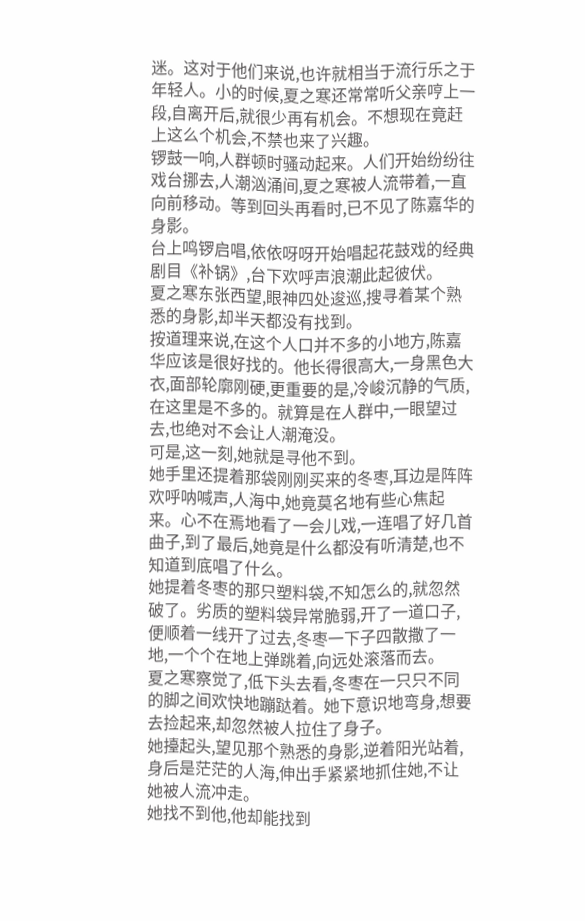迷。这对于他们来说,也许就相当于流行乐之于年轻人。小的时候,夏之寒还常常听父亲哼上一段,自离开后,就很少再有机会。不想现在竟赶上这么个机会,不禁也来了兴趣。
锣鼓一响,人群顿时骚动起来。人们开始纷纷往戏台挪去,人潮汹涌间,夏之寒被人流带着,一直向前移动。等到回头再看时,已不见了陈嘉华的身影。
台上鸣锣启唱,依依呀呀开始唱起花鼓戏的经典剧目《补锅》,台下欢呼声浪潮此起彼伏。
夏之寒东张西望,眼神四处逡巡,搜寻着某个熟悉的身影,却半天都没有找到。
按道理来说,在这个人口并不多的小地方,陈嘉华应该是很好找的。他长得很高大,一身黑色大衣,面部轮廓刚硬,更重要的是,冷峻沉静的气质,在这里是不多的。就算是在人群中,一眼望过去,也绝对不会让人潮淹没。
可是,这一刻,她就是寻他不到。
她手里还提着那袋刚刚买来的冬枣,耳边是阵阵欢呼呐喊声,人海中,她竟莫名地有些心焦起来。心不在焉地看了一会儿戏,一连唱了好几首曲子,到了最后,她竟是什么都没有听清楚,也不知道到底唱了什么。
她提着冬枣的那只塑料袋,不知怎么的,就忽然破了。劣质的塑料袋异常脆弱,开了一道口子,便顺着一线开了过去,冬枣一下子四散撒了一地,一个个在地上弹跳着,向远处滚落而去。
夏之寒察觉了,低下头去看,冬枣在一只只不同的脚之间欢快地蹦跶着。她下意识地弯身,想要去捡起来,却忽然被人拉住了身子。
她擡起头,望见那个熟悉的身影,逆着阳光站着,身后是茫茫的人海,伸出手紧紧地抓住她,不让她被人流冲走。
她找不到他,他却能找到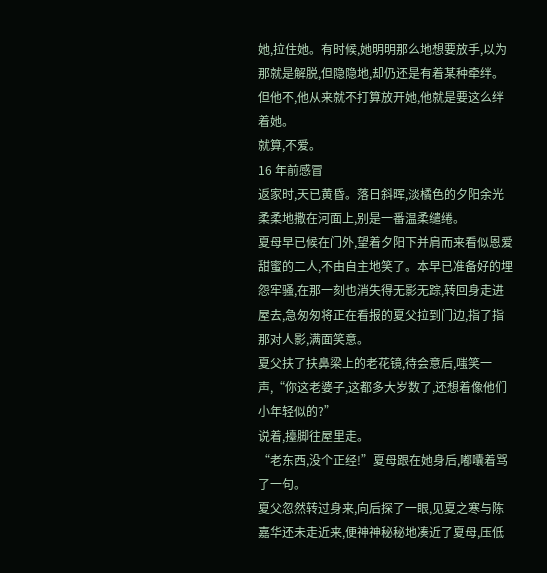她,拉住她。有时候,她明明那么地想要放手,以为那就是解脱,但隐隐地,却仍还是有着某种牵绊。但他不,他从来就不打算放开她,他就是要这么绊着她。
就算,不爱。
16 年前感冒
返家时,天已黄昏。落日斜晖,淡橘色的夕阳余光柔柔地撒在河面上,别是一番温柔缱绻。
夏母早已候在门外,望着夕阳下并肩而来看似恩爱甜蜜的二人,不由自主地笑了。本早已准备好的埋怨牢骚,在那一刻也消失得无影无踪,转回身走进屋去,急匆匆将正在看报的夏父拉到门边,指了指那对人影,满面笑意。
夏父扶了扶鼻梁上的老花镜,待会意后,嗤笑一声,“你这老婆子,这都多大岁数了,还想着像他们小年轻似的?”
说着,擡脚往屋里走。
“老东西,没个正经!”夏母跟在她身后,嘟囔着骂了一句。
夏父忽然转过身来,向后探了一眼,见夏之寒与陈嘉华还未走近来,便神神秘秘地凑近了夏母,压低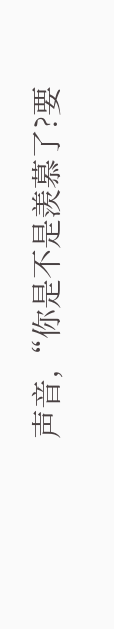声音,“你是不是羡慕了?要